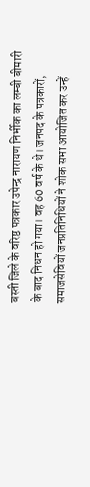बस्ती जिले के वरिष्ठ पत्रकार उपेन्द्र नारायण निर्भीक का लम्बी बीमारी के बाद निधन हो गया। वह 60 वर्ष के थे। जनपद के पत्रकारों, समाजसेवियों जनप्रतिनिधियों ने शोक सभा आयोजित कर उन्हें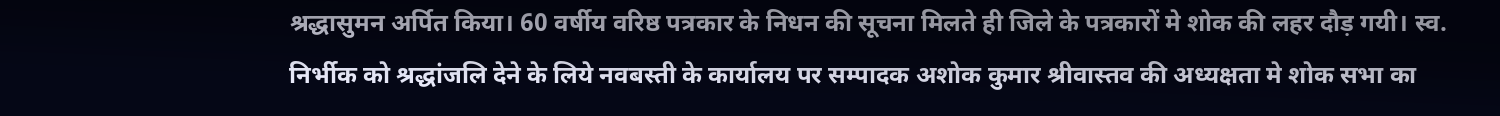श्रद्धासुमन अर्पित किया। 60 वर्षीय वरिष्ठ पत्रकार के निधन की सूचना मिलते ही जिले के पत्रकारों मे शोक की लहर दौड़ गयी। स्व. निर्भीक को श्रद्धांजलि देने के लिये नवबस्ती के कार्यालय पर सम्पादक अशोक कुमार श्रीवास्तव की अध्यक्षता मे शोक सभा का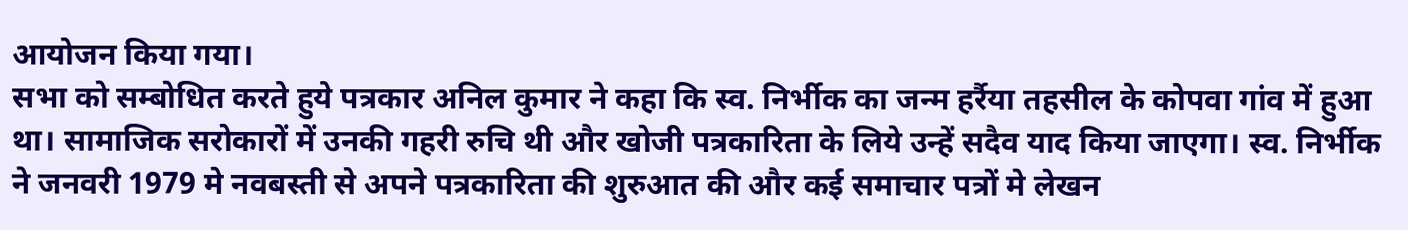आयोजन किया गया।
सभा को सम्बोधित करते हुये पत्रकार अनिल कुमार ने कहा कि स्व. निर्भीक का जन्म हर्रैया तहसील के कोपवा गांव में हुआ था। सामाजिक सरोकारों में उनकी गहरी रुचि थी और खोजी पत्रकारिता के लिये उन्हें सदैव याद किया जाएगा। स्व. निर्भीक ने जनवरी 1979 मे नवबस्ती से अपने पत्रकारिता की शुरुआत की और कई समाचार पत्रों मे लेखन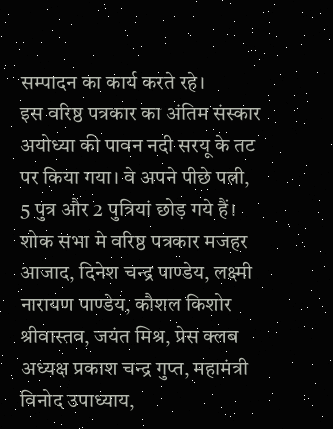सम्पादन का कार्य करते रहे।
इस वरिष्ठ पत्रकार का अंतिम संस्कार अयोध्या की पावन नदी सरयू के तट पर किया गया। वे अपने पीछे पत्नी, 5 पुत्र और 2 पुत्रियां छोड़ गये हैं। शोक सभा मे वरिष्ठ पत्रकार मजहर आजाद, दिनेश चन्द्र पाण्डेय, लक्ष्मी नारायण पाण्डेय, कौशल किशोर श्रीवास्तव, जयंत मिश्र, प्रेस क्लब अध्यक्ष प्रकाश चन्द्र गुप्त, महामंत्री विनोद उपाध्याय,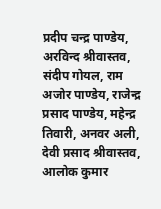प्रदीप चन्द्र पाण्डेय, अरविन्द श्रीवास्तव, संदीप गोयल, राम अजोर पाण्डेय, राजेन्द्र प्रसाद पाण्डेय, महेन्द्र तिवारी, अनवर अली, देवी प्रसाद श्रीवास्तव, आलोक कुमार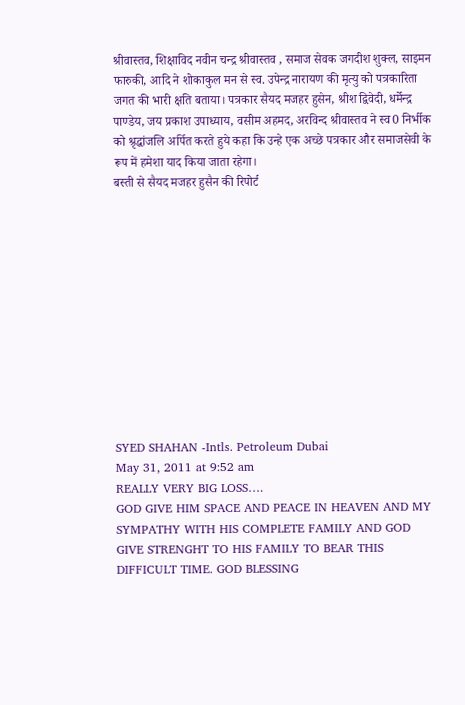श्रीवास्तव, शिक्षाविद नवीन चन्द्र श्रीवास्तव , समाज सेवक जगदीश शुक्ल, साइमन फारुकी, आदि ने शोकाकुल मन से स्व. उपेन्द्र नारायण की मृत्यु को पत्रकारिता जगत की भारी क्षति बताया। पत्रकार सैयद मजहर हुसेन, श्रीश द्विवेदी, धर्मेन्द्र पाण्डेय, जय प्रकाश उपाध्याय, वसीम अहमद, अरविन्द श्रीवास्तव ने स्व0 निर्भीक को श्रृद्धांजलि अर्पित करते हुये कहा कि उन्हे एक अच्छे पत्रकार और समाजसेवी के रूप में हमेशा याद किया जाता रहेगा।
बस्ती से सैयद मजहर हुसैन की रिपोर्ट












SYED SHAHAN -Intls. Petroleum Dubai
May 31, 2011 at 9:52 am
REALLY VERY BIG LOSS….
GOD GIVE HIM SPACE AND PEACE IN HEAVEN AND MY SYMPATHY WITH HIS COMPLETE FAMILY AND GOD GIVE STRENGHT TO HIS FAMILY TO BEAR THIS DIFFICULT TIME. GOD BLESSING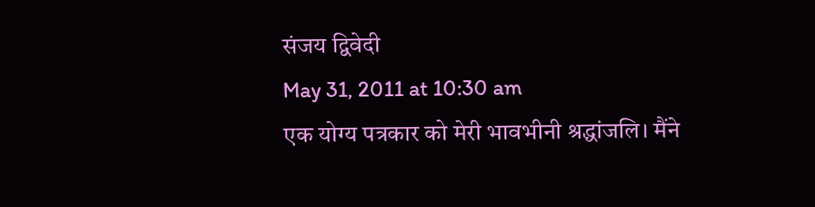संजय द्विवेदी
May 31, 2011 at 10:30 am
एक योग्य पत्रकार को मेरी भावभीनी श्रद्धांजलि। मैंने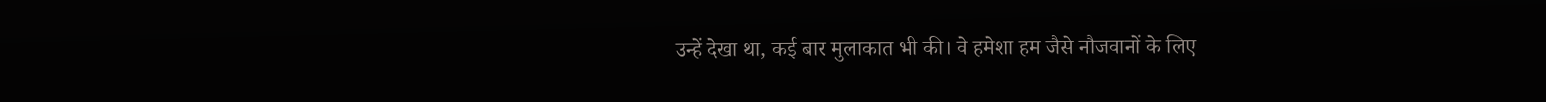उन्हें देखा था, कई बार मुलाकात भी की। वे हमेशा हम जैसे नौजवानों के लिए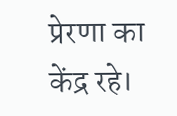प्रेरणा का केंद्र रहे।